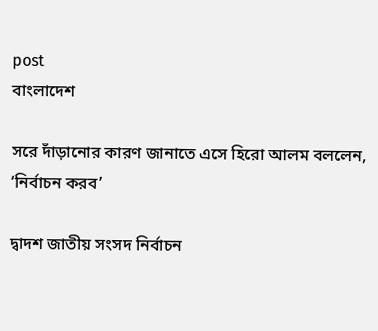post
বাংলাদেশ

সরে দাঁড়ানোর কারণ জানাতে এসে হিরো আলম বললেন, ‘নির্বাচন করব’

দ্বাদশ জাতীয় সংসদ নির্বাচন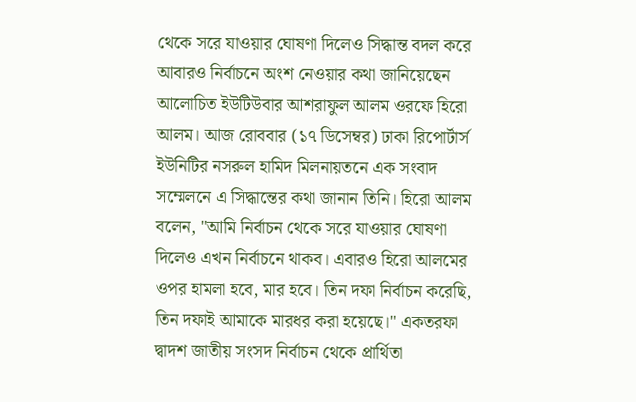থেকে সরে যাওয়ার ঘোষণা দিলেও সিদ্ধান্ত বদল করে আবারও নির্বাচনে অংশ নেওয়ার কথা জানিয়েছেন আলোচিত ইউটিউবার আশরাফুল আলম ওরফে হিরো আলম। আজ রোববার (১৭ ডিসেম্বর) ঢাকা রিপোর্টার্স ইউনিটির নসরুল হামিদ মিলনায়তনে এক সংবাদ সম্মেলনে এ সিদ্ধান্তের কথা জানান তিনি। হিরো আলম বলেন, "আমি নির্বাচন থেকে সরে যাওয়ার ঘোষণা দিলেও এখন নির্বাচনে থাকব। এবারও হিরো আলমের ওপর হামলা হবে, মার হবে। তিন দফা নির্বাচন করেছি, তিন দফাই আমাকে মারধর করা হয়েছে।" একতরফা দ্বাদশ জাতীয় সংসদ নির্বাচন থেকে প্রার্থিতা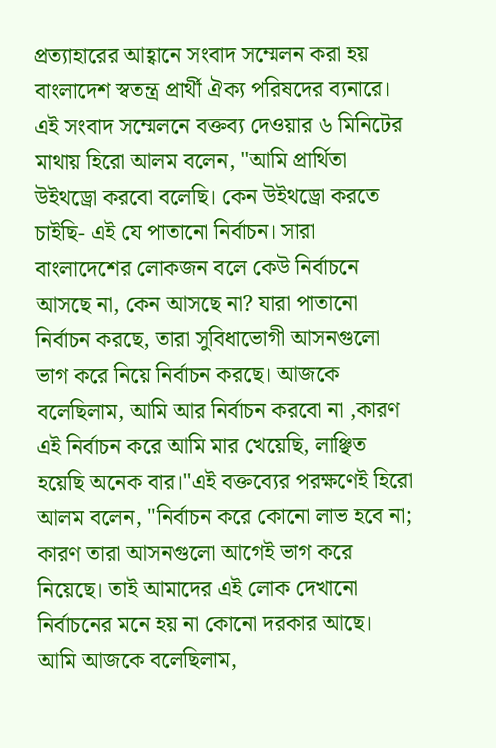প্রত্যাহারের আহ্বানে সংবাদ সম্মেলন করা হয় বাংলাদেশ স্বতন্ত্র প্রার্থী ঐক্য পরিষদের ব্যনারে। এই সংবাদ সম্মেলনে বক্তব্য দেওয়ার ৬ মিনিটের মাথায় হিরো আলম বলেন, "আমি প্রার্থিতা উইথড্রো করবো বলেছি। কেন উইথড্রো করতে চাইছি- এই যে পাতানো নির্বাচন। সারা বাংলাদেশের লোকজন বলে কেউ নির্বাচনে আসছে না, কেন আসছে না? যারা পাতানো নির্বাচন করছে, তারা সুবিধাভোগী আসনগুলো ভাগ করে নিয়ে নির্বাচন করছে। আজকে বলেছিলাম, আমি আর নির্বাচন করবো না ,কারণ এই নির্বাচন করে আমি মার খেয়েছি, লাঞ্ছিত হয়েছি অনেক বার।"এই বক্তব্যের পরক্ষণেই হিরো আলম বলেন, "নির্বাচন করে কোনো লাভ হবে না; কারণ তারা আসনগুলো আগেই ভাগ করে নিয়েছে। তাই আমাদের এই লোক দেখানো নির্বাচনের মনে হয় না কোনো দরকার আছে। আমি আজকে বলেছিলাম,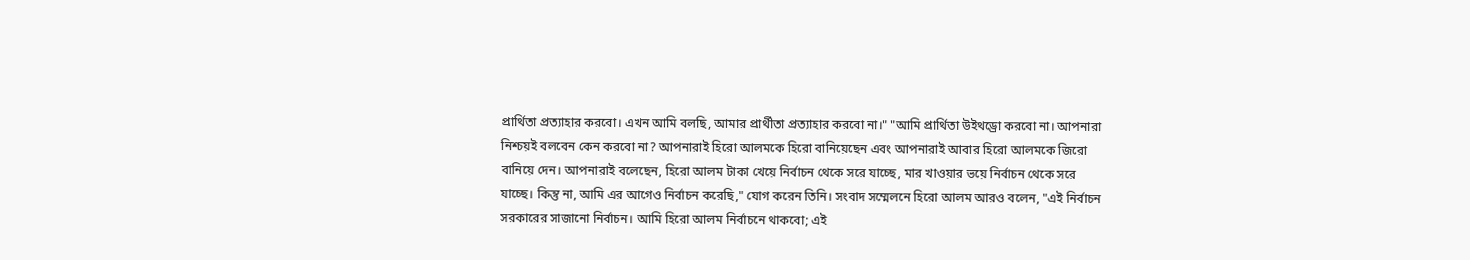প্রার্থিতা প্রত্যাহার করবো। এখন আমি বলছি, আমার প্রার্থীতা প্রত্যাহার করবো না।" "আমি প্রার্থিতা উইথড্রো করবো না। আপনারা নিশ্চয়ই বলবেন কেন করবো না? আপনারাই হিরো আলমকে হিরো বানিয়েছেন এবং আপনারাই আবার হিরো আলমকে জিরো বানিয়ে দেন। আপনারাই বলেছেন, হিরো আলম টাকা খেয়ে নির্বাচন থেকে সরে যাচ্ছে, মার খাওয়ার ভয়ে নির্বাচন থেকে সরে যাচ্ছে। কিন্তু না, আমি এর আগেও নির্বাচন করেছি," যোগ করেন তিনি। সংবাদ সম্মেলনে হিরো আলম আরও বলেন, "এই নির্বাচন সরকারের সাজানো নির্বাচন। আমি হিরো আলম নির্বাচনে থাকবো; এই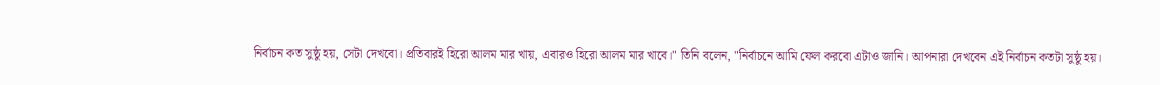নির্বাচন কত সুষ্ঠু হয়, সেটা দেখবো। প্রতিবারই হিরো আলম মার খায়, এবারও হিরো আলম মার খাবে।" তিনি বলেন, "নির্বাচনে আমি ফেল করবো এটাও জানি। আপনারা দেখবেন এই নির্বাচন কতটা সুষ্ঠু হয়।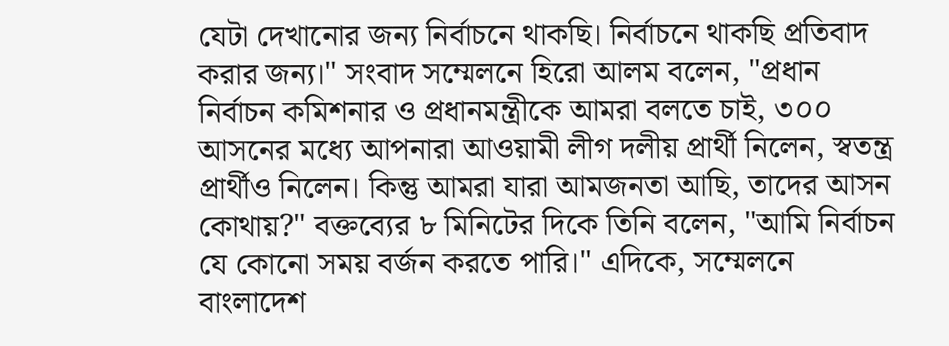যেটা দেখানোর জন্য নির্বাচনে থাকছি। নির্বাচনে থাকছি প্রতিবাদ করার জন্য।" সংবাদ সম্মেলনে হিরো আলম বলেন, "প্রধান নির্বাচন কমিশনার ও প্রধানমন্ত্রীকে আমরা বলতে চাই, ৩০০ আসনের মধ্যে আপনারা আওয়ামী লীগ দলীয় প্রার্থী নিলেন, স্বতন্ত্র প্রার্থীও নিলেন। কিন্তু আমরা যারা আমজনতা আছি, তাদের আসন কোথায়?" বক্তব্যের ৮ মিনিটের দিকে তিনি বলেন, "আমি নির্বাচন যে কোনো সময় বর্জন করতে পারি।" এদিকে, সম্মেলনে বাংলাদেশ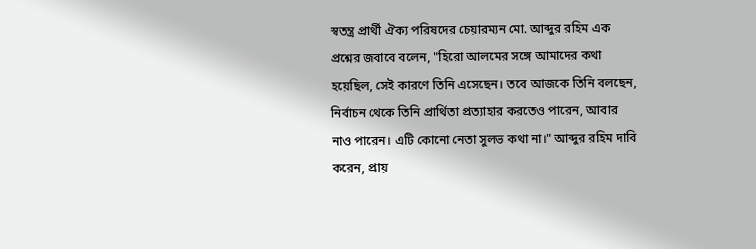স্বতন্ত্র প্রার্থী ঐক্য পরিষদের চেয়ারম্যন মো. আব্দুর রহিম এক প্রশ্নের জবাবে বলেন, "হিরো আলমের সঙ্গে আমাদের কথা হয়েছিল, সেই কারণে তিনি এসেছেন। তবে আজকে তিনি বলছেন, নির্বাচন থেকে তিনি প্রার্থিতা প্রত্যাহার করতেও পারেন, আবার নাও পারেন। এটি কোনো নেতা সুলভ কথা না।" আব্দুর রহিম দাবি করেন, প্রায়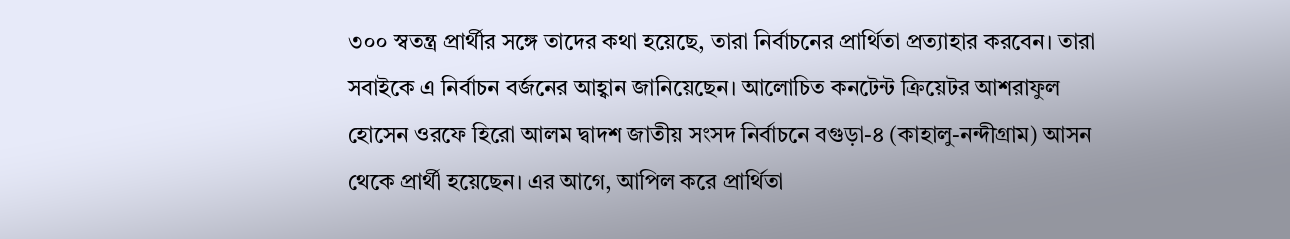৩০০ স্বতন্ত্র প্রার্থীর সঙ্গে তাদের কথা হয়েছে, তারা নির্বাচনের প্রার্থিতা প্রত্যাহার করবেন। তারা সবাইকে এ নির্বাচন বর্জনের আহ্বান জানিয়েছেন। আলোচিত কনটেন্ট ক্রিয়েটর আশরাফুল হোসেন ওরফে হিরো আলম দ্বাদশ জাতীয় সংসদ নির্বাচনে বগুড়া-৪ (কাহালু-নন্দীগ্রাম) আসন থেকে প্রার্থী হয়েছেন। এর আগে, আপিল করে প্রার্থিতা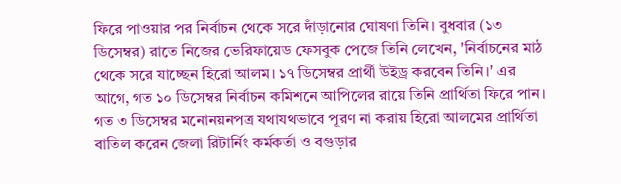ফিরে পাওয়ার পর নির্বাচন থেকে সরে দাঁড়ানোর ঘোষণা তিনি। বুধবার (১৩ ডিসেম্বর) রাতে নিজের ভেরিফায়েড ফেসবুক পেজে তিনি লেখেন, 'নির্বাচনের মাঠ থেকে সরে যাচ্ছেন হিরো আলম। ১৭ ডিসেম্বর প্রার্থী উইড্র করবেন তিনি।' এর আগে, গত ১০ ডিসেম্বর নির্বাচন কমিশনে আপিলের রায়ে তিনি প্রার্থিতা ফিরে পান। গত ৩ ডিসেম্বর মনোনয়নপত্র যথাযথভাবে পূরণ না করায় হিরো আলমের প্রার্থিতা বাতিল করেন জেলা রিটার্নিং কর্মকর্তা ও বগুড়ার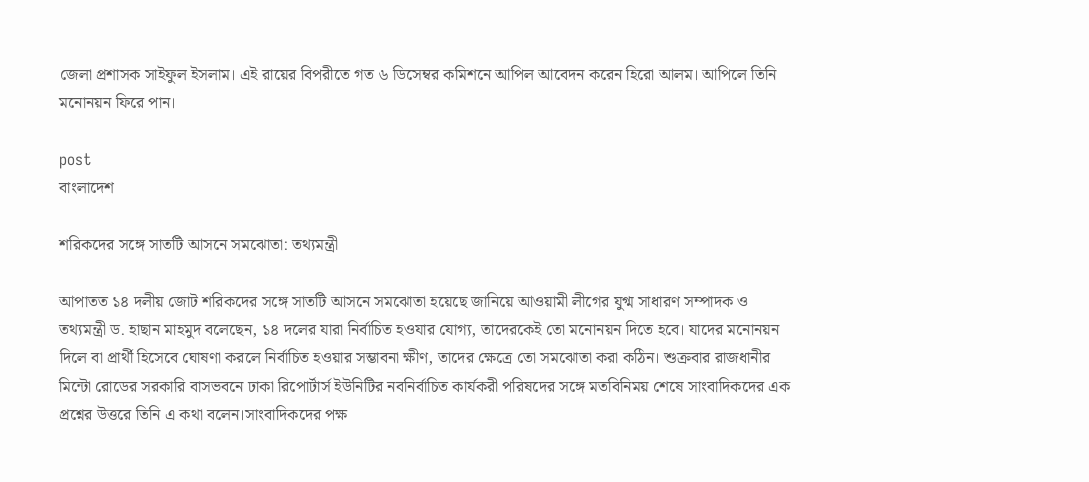জেলা প্রশাসক সাইফুল ইসলাম। এই রায়ের বিপরীতে গত ৬ ডিসেম্বর কমিশনে আপিল আবেদন করেন হিরো আলম। আপিলে তিনি মনোনয়ন ফিরে পান।

post
বাংলাদেশ

শরিকদের সঙ্গে সাতটি আসনে সমঝোতা: তথ্যমন্ত্রী

আপাতত ১৪ দলীয় জোট শরিকদের সঙ্গে সাতটি আসনে সমঝোতা হয়েছে জানিয়ে আওয়ামী লীগের যুগ্ম সাধারণ সম্পাদক ও তথ্যমন্ত্রী ড. হাছান মাহমুদ বলেছেন, ১৪ দলের যারা নির্বাচিত হওযার যোগ্য, তাদেরকেই তো মনোনয়ন দিতে হবে। যাদের মনোনয়ন দিলে বা প্রার্থী হিসেবে ঘোষণা করলে নির্বাচিত হওয়ার সম্ভাবনা ক্ষীণ, তাদের ক্ষেত্রে তো সমঝোতা করা কঠিন। শুক্রবার রাজধানীর মিন্টো রোডের সরকারি বাসভবনে ঢাকা রিপোর্টার্স ইউনিটির নবনির্বাচিত কার্যকরী পরিষদের সঙ্গে মতবিনিময় শেষে সাংবাদিকদের এক প্রশ্নের উত্তরে তিনি এ কথা বলেন।সাংবাদিকদের পক্ষ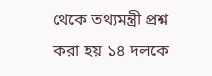থেকে তথ্যমন্ত্রী প্রশ্ন করা হয় ১৪ দলকে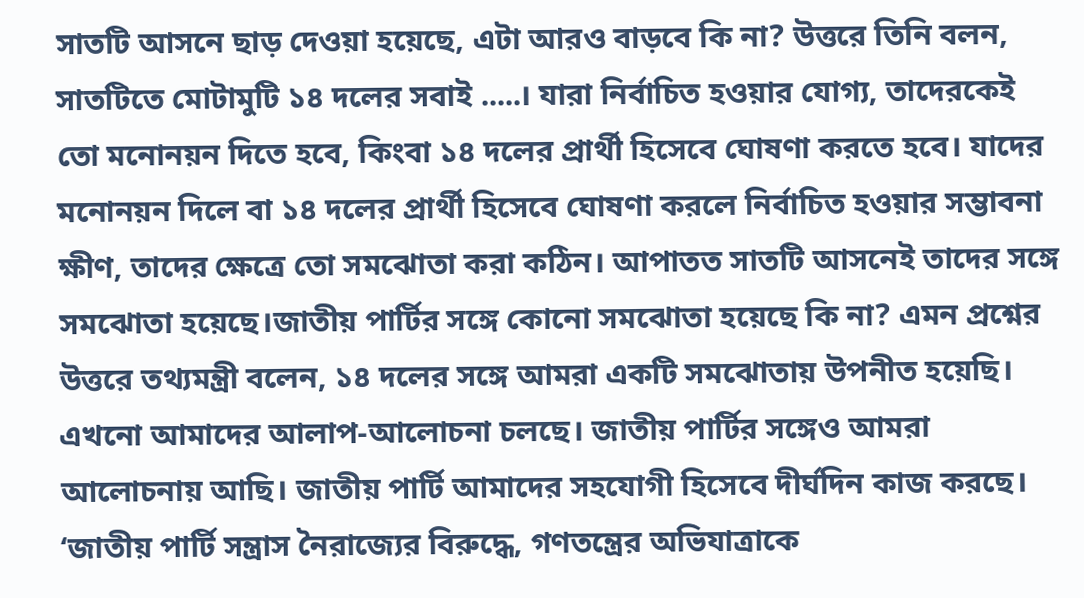সাতটি আসনে ছাড় দেওয়া হয়েছে, এটা আরও বাড়বে কি না? উত্তরে তিনি বলন, সাতটিতে মোটামুটি ১৪ দলের সবাই .....। যারা নির্বাচিত হওয়ার যোগ্য, তাদেরকেই তো মনোনয়ন দিতে হবে, কিংবা ১৪ দলের প্রার্থী হিসেবে ঘোষণা করতে হবে। যাদের মনোনয়ন দিলে বা ১৪ দলের প্রার্থী হিসেবে ঘোষণা করলে নির্বাচিত হওয়ার সম্ভাবনা ক্ষীণ, তাদের ক্ষেত্রে তো সমঝোতা করা কঠিন। আপাতত সাতটি আসনেই তাদের সঙ্গে সমঝোতা হয়েছে।জাতীয় পার্টির সঙ্গে কোনো সমঝোতা হয়েছে কি না? এমন প্রশ্নের উত্তরে তথ্যমন্ত্রী বলেন, ১৪ দলের সঙ্গে আমরা একটি সমঝোতায় উপনীত হয়েছি। এখনো আমাদের আলাপ-আলোচনা চলছে। জাতীয় পার্টির সঙ্গেও আমরা আলোচনায় আছি। জাতীয় পার্টি আমাদের সহযোগী হিসেবে দীর্ঘদিন কাজ করছে। ‘জাতীয় পার্টি সন্ত্রাস নৈরাজ্যের বিরুদ্ধে, গণতন্ত্রের অভিযাত্রাকে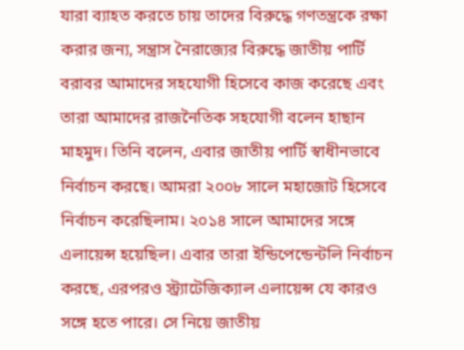যারা ব্যাহত করতে চায় তাদের বিরুদ্ধে গণতন্ত্রকে রক্ষা করার জন্য, সন্ত্রাস নৈরাজ্যের বিরুদ্ধে জাতীয় পার্টি বরাবর আমাদের সহযোগী হিসেবে কাজ করেছে এবং তারা আমাদের রাজনৈতিক সহযোগী বলেন হাছান মাহমুদ। তিনি বলেন, এবার জাতীয় পার্টি স্বাধীনভাবে নির্বাচন করছে। আমরা ২০০৮ সালে মহাজোট হিসেবে নির্বাচন করেছিলাম। ২০১৪ সালে আমাদের সঙ্গে এলায়েন্স হয়েছিল। এবার তারা ইন্ডিপেন্ডেন্টলি নির্বাচন করছে, এরপরও স্ট্র্যাটেজিক্যাল এলায়েন্স যে কারও সঙ্গে হতে পারে। সে নিয়ে জাতীয়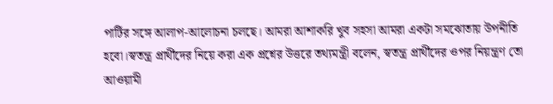পার্টির সঙ্গে আলাপ-আলোচনা চলছে। আমরা আশাকরি খুব সহসা আমরা একটা সমঝোতায় উপনীতি হবো।স্বতন্ত্র প্রার্থীদের নিয়ে করা এক প্রশ্নের উত্তরে তথ্যমন্ত্রী বলেন, স্বতন্ত্র প্রার্থীদের ওপর নিয়ন্ত্রণ তো আওয়ামী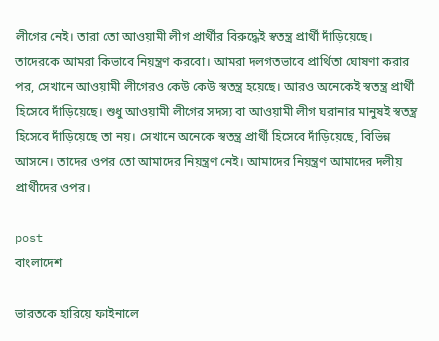লীগের নেই। তারা তো আওয়ামী লীগ প্রার্থীর বিরুদ্ধেই স্বতন্ত্র প্রার্থী দাঁড়িয়েছে। তাদেরকে আমরা কিভাবে নিয়ন্ত্রণ করবো। আমরা দলগতভাবে প্রার্থিতা ঘোষণা করার পর, সেখানে আওয়ামী লীগেরও কেউ কেউ স্বতন্ত্র হয়েছে। আরও অনেকেই স্বতন্ত্র প্রার্থী হিসেবে দাঁড়িয়েছে। শুধু আওয়ামী লীগের সদস্য বা আওয়ামী লীগ ঘরানার মানুষই স্বতন্ত্র হিসেবে দাঁড়িয়েছে তা নয়। সেখানে অনেকে স্বতন্ত্র প্রার্থী হিসেবে দাঁড়িয়েছে, বিভিন্ন আসনে। তাদের ওপর তো আমাদের নিয়ন্ত্রণ নেই। আমাদের নিয়ন্ত্রণ আমাদের দলীয় প্রার্থীদের ওপর।

post
বাংলাদেশ

ভারতকে হারিয়ে ফাইনালে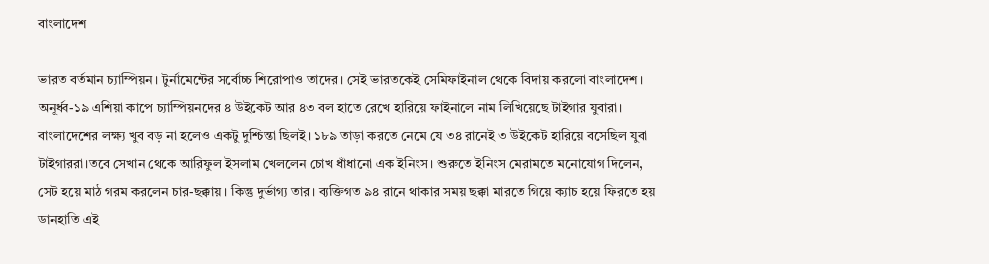বাংলাদেশ

ভারত বর্তমান চ্যাম্পিয়ন। টুর্নামেন্টের সর্বোচ্চ শিরোপাও তাদের। সেই ভারতকেই সেমিফাইনাল থেকে বিদায় করলো বাংলাদেশ। অনূর্ধ্ব-১৯ এশিয়া কাপে চ্যাম্পিয়নদের ৪ উইকেট আর ৪৩ বল হাতে রেখে হারিয়ে ফাইনালে নাম লিখিয়েছে টাইগার যুবারা। বাংলাদেশের লক্ষ্য খুব বড় না হলেও একটু দুশ্চিন্তা ছিলই। ১৮৯ তাড়া করতে নেমে যে ৩৪ রানেই ৩ উইকেট হারিয়ে বসেছিল যুবা টাইগাররা।তবে সেখান থেকে আরিফুল ইসলাম খেললেন চোখ ধাঁধানো এক ইনিংস। শুরুতে ইনিংস মেরামতে মনোযোগ দিলেন, সেট হয়ে মাঠ গরম করলেন চার-ছক্কায়। কিন্তু দুর্ভাগ্য তার। ব্যক্তিগত ৯৪ রানে থাকার সময় ছক্কা মারতে গিয়ে ক্যাচ হয়ে ফিরতে হয় ডানহাতি এই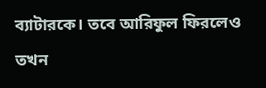ব্যাটারকে। তবে আরিফুল ফিরলেও তখন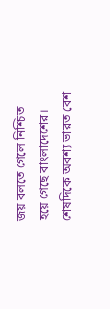জয় বলতে গেলে নিশ্চিত হয়ে গেছে বাংলাদেশের। শেষদিকে অবশ্য ভারত বেশ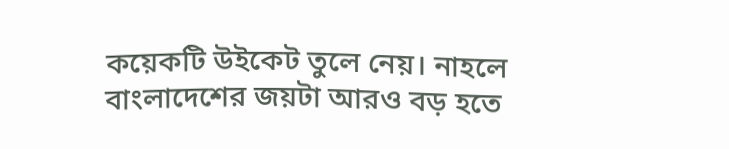কয়েকটি উইকেট তুলে নেয়। নাহলে বাংলাদেশের জয়টা আরও বড় হতে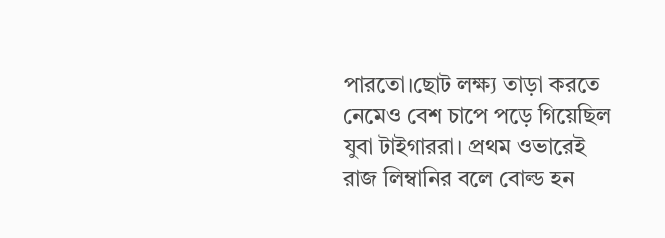পারতো।ছোট লক্ষ্য তাড়া করতে নেমেও বেশ চাপে পড়ে গিয়েছিল যুবা টাইগাররা। প্রথম ওভারেই রাজ লিম্বানির বলে বোল্ড হন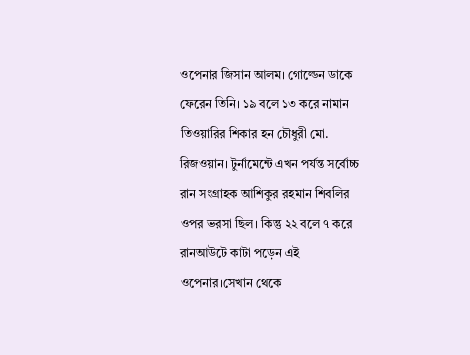ওপেনার জিসান আলম। গোল্ডেন ডাকে ফেরেন তিনি। ১৯ বলে ১৩ করে নামান তিওয়ারির শিকার হন চৌধুরী মো. রিজওয়ান। টুর্নামেন্টে এখন পর্যন্ত সর্বোচ্চ রান সংগ্রাহক আশিকুর রহমান শিবলির ওপর ভরসা ছিল। কিন্তু ২২ বলে ৭ করে রানআউটে কাটা পড়েন এই ওপেনার।সেখান থেকে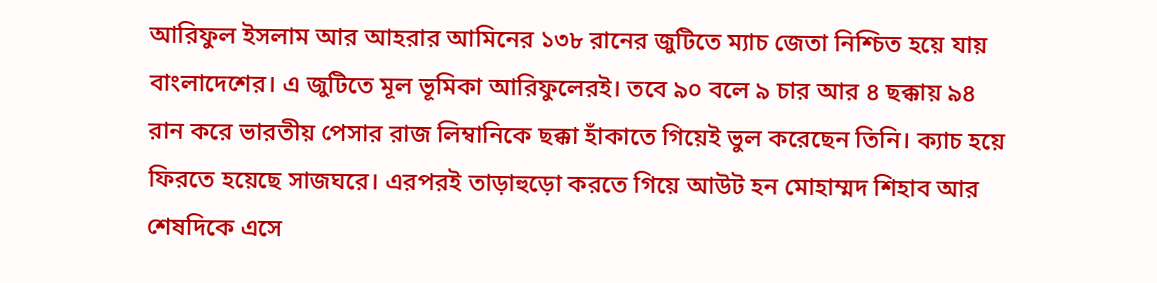আরিফুল ইসলাম আর আহরার আমিনের ১৩৮ রানের জুটিতে ম্যাচ জেতা নিশ্চিত হয়ে যায় বাংলাদেশের। এ জুটিতে মূল ভূমিকা আরিফুলেরই। তবে ৯০ বলে ৯ চার আর ৪ ছক্কায় ৯৪ রান করে ভারতীয় পেসার রাজ লিম্বানিকে ছক্কা হাঁকাতে গিয়েই ভুল করেছেন তিনি। ক্যাচ হয়ে ফিরতে হয়েছে সাজঘরে। এরপরই তাড়াহুড়ো করতে গিয়ে আউট হন মোহাম্মদ শিহাব আর শেষদিকে এসে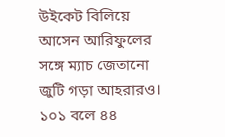উইকেট বিলিয়ে আসেন আরিফুলের সঙ্গে ম্যাচ জেতানো জুটি গড়া আহরারও। ১০১ বলে ৪৪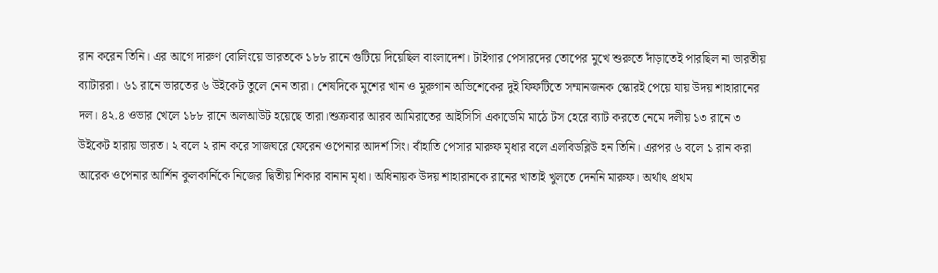রান করেন তিনি। এর আগে দারুণ বোলিংয়ে ভারতকে ১৮৮ রানে গুটিয়ে দিয়েছিল বাংলাদেশ। টাইগার পেসারদের তোপের মুখে শুরুতে দাঁড়াতেই পারছিল না ভারতীয় ব্যাটাররা। ৬১ রানে ভারতের ৬ উইকেট তুলে নেন তারা। শেষদিকে মুশের খান ও মুরুগান অভিশেকের দুই ফিফটিতে সম্মানজনক স্কোরই পেয়ে যায় উদয় শাহারানের দল। ৪২.৪ ওভার খেলে ১৮৮ রানে অলআউট হয়েছে তারা।শুক্রবার আরব আমিরাতের আইসিসি একাডেমি মাঠে টস হেরে ব্যাট করতে নেমে দলীয় ১৩ রানে ৩ উইকেট হারায় ভারত। ২ বলে ২ রান করে সাজঘরে ফেরেন ওপেনার আদর্শ সিং। বাঁহাতি পেসার মারুফ মৃধার বলে এলবিডব্লিউ হন তিনি। এরপর ৬ বলে ১ রান করা আরেক ওপেনার আর্শিন কুলকার্নিকে নিজের দ্বিতীয় শিকার বানান মৃধা। অধিনায়ক উদয় শাহারানকে রানের খাতাই খুলতে দেননি মারুফ। অর্থাৎ প্রথম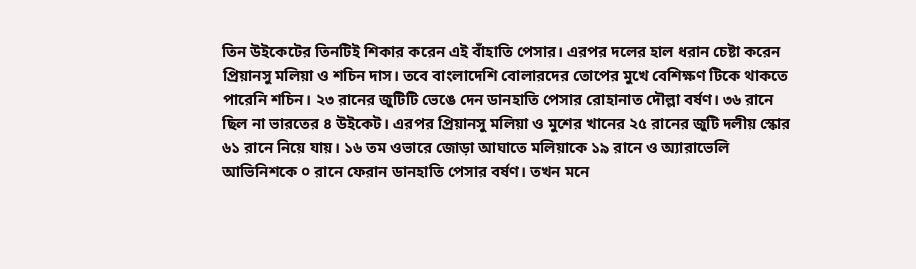তিন উইকেটের তিনটিই শিকার করেন এই বাঁহাতি পেসার। এরপর দলের হাল ধরান চেষ্টা করেন প্রিয়ানসু মলিয়া ও শচিন দাস। তবে বাংলাদেশি বোলারদের তোপের মুখে বেশিক্ষণ টিকে থাকতে পারেনি শচিন। ২৩ রানের জুটিটি ভেঙে দেন ডানহাতি পেসার রোহানাত দৌল্লা বর্ষণ। ৩৬ রানে ছিল না ভারতের ৪ উইকেট। এরপর প্রিয়ানসু মলিয়া ও মুশের খানের ২৫ রানের জুটি দলীয় স্কোর ৬১ রানে নিয়ে যায়। ১৬ তম ওভারে জোড়া আঘাতে মলিয়াকে ১৯ রানে ও অ্যারাভেলি আভিনিশকে ০ রানে ফেরান ডানহাতি পেসার বর্ষণ। তখন মনে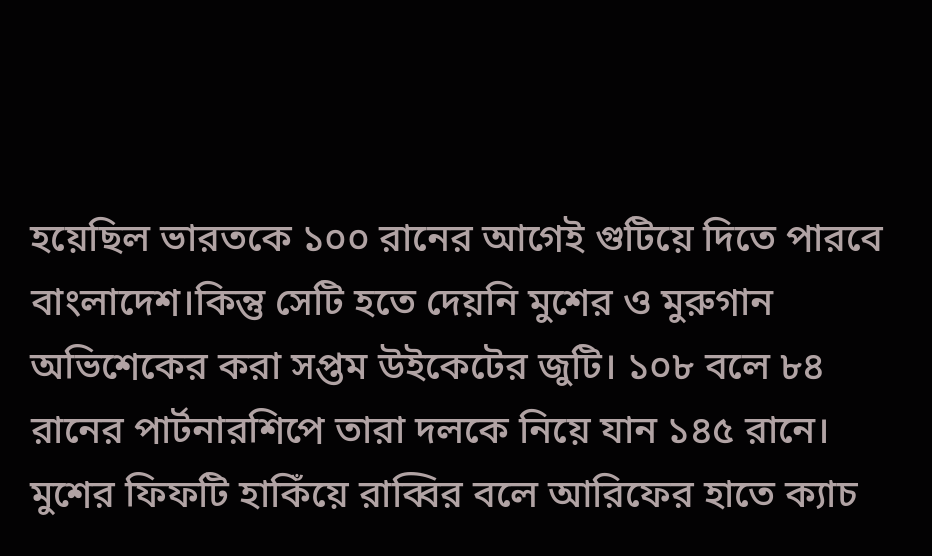হয়েছিল ভারতকে ১০০ রানের আগেই গুটিয়ে দিতে পারবে বাংলাদেশ।কিন্তু সেটি হতে দেয়নি মুশের ও মুরুগান অভিশেকের করা সপ্তম উইকেটের জুটি। ১০৮ বলে ৮৪ রানের পার্টনারশিপে তারা দলকে নিয়ে যান ১৪৫ রানে। মুশের ফিফটি হাকিঁয়ে রাব্বির বলে আরিফের হাতে ক্যাচ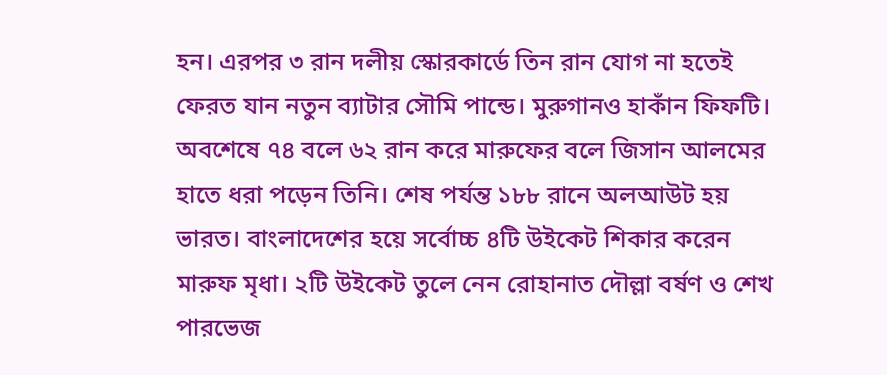হন। এরপর ৩ রান দলীয় স্কোরকার্ডে তিন রান যোগ না হতেই ফেরত যান নতুন ব্যাটার সৌমি পান্ডে। মুরুগানও হাকাঁন ফিফটি। অবশেষে ৭৪ বলে ৬২ রান করে মারুফের বলে জিসান আলমের হাতে ধরা পড়েন তিনি। শেষ পর্যন্ত ১৮৮ রানে অলআউট হয় ভারত। বাংলাদেশের হয়ে সর্বোচ্চ ৪টি উইকেট শিকার করেন মারুফ মৃধা। ২টি উইকেট তুলে নেন রোহানাত দৌল্লা বর্ষণ ও শেখ পারভেজ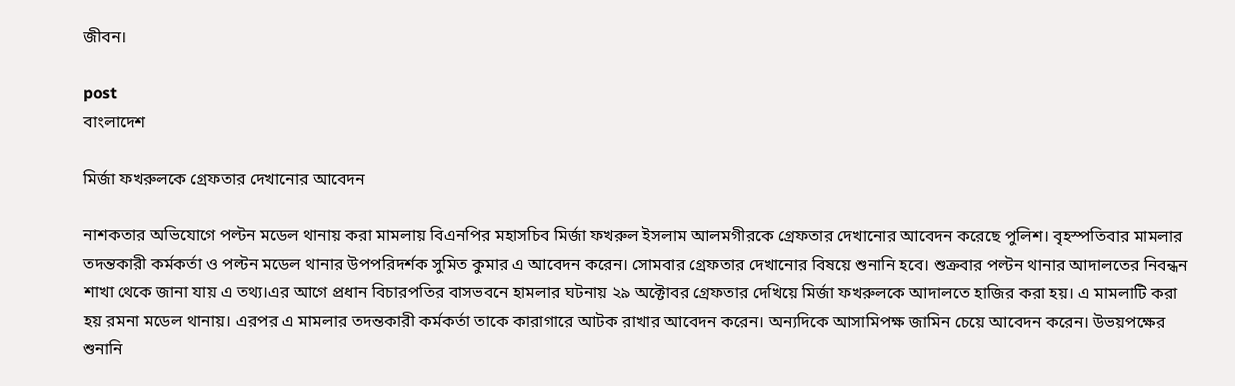জীবন।

post
বাংলাদেশ

মির্জা ফখরুলকে গ্রেফতার দেখানোর আবেদন

নাশকতার অভিযোগে পল্টন মডেল থানায় করা মামলায় বিএনপির মহাসচিব মির্জা ফখরুল ইসলাম আলমগীরকে গ্রেফতার দেখানোর আবেদন করেছে পুলিশ। বৃহস্পতিবার মামলার তদন্তকারী কর্মকর্তা ও পল্টন মডেল থানার উপপরিদর্শক সুমিত কুমার এ আবেদন করেন। সোমবার গ্রেফতার দেখানোর বিষয়ে শুনানি হবে। শুক্রবার পল্টন থানার আদালতের নিবন্ধন শাখা থেকে জানা যায় এ তথ্য।এর আগে প্রধান বিচারপতির বাসভবনে হামলার ঘটনায় ২৯ অক্টোবর গ্রেফতার দেখিয়ে মির্জা ফখরুলকে আদালতে হাজির করা হয়। এ মামলাটি করা হয় রমনা মডেল থানায়। এরপর এ মামলার তদন্তকারী কর্মকর্তা তাকে কারাগারে আটক রাখার আবেদন করেন। অন্যদিকে আসামিপক্ষ জামিন চেয়ে আবেদন করেন। উভয়পক্ষের শুনানি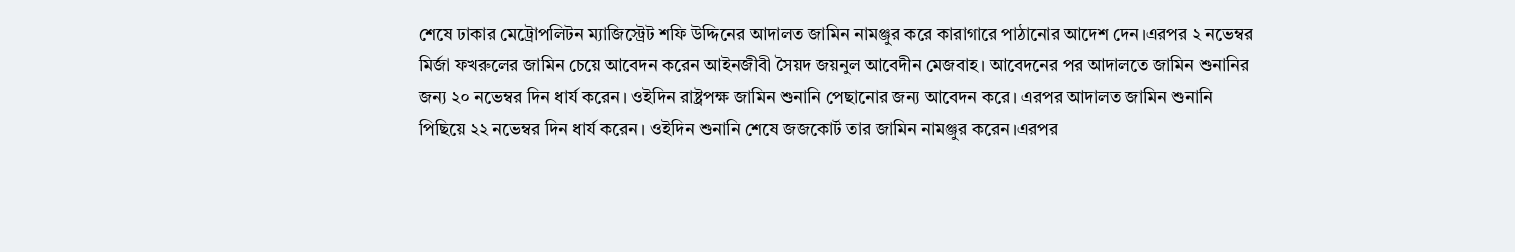শেষে ঢাকার মেট্রোপলিটন ম্যাজিস্ট্রেট শফি উদ্দিনের আদালত জামিন নামঞ্জুর করে কারাগারে পাঠানোর আদেশ দেন।এরপর ২ নভেম্বর মির্জা ফখরুলের জামিন চেয়ে আবেদন করেন আইনজীবী সৈয়দ জয়নুল আবেদীন মেজবাহ। আবেদনের পর আদালতে জামিন শুনানির জন্য ২০ নভেম্বর দিন ধার্য করেন। ওইদিন রাষ্ট্রপক্ষ জামিন শুনানি পেছানোর জন্য আবেদন করে। এরপর আদালত জামিন শুনানি পিছিয়ে ২২ নভেম্বর দিন ধার্য করেন। ওইদিন শুনানি শেষে জজকোর্ট তার জামিন নামঞ্জুর করেন।এরপর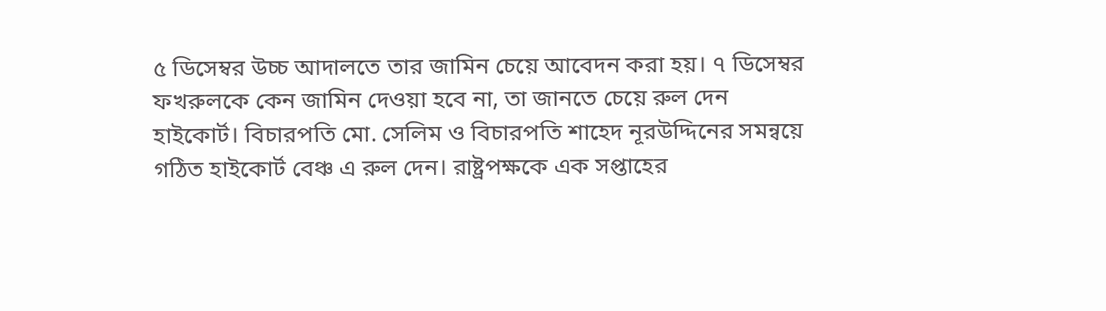৫ ডিসেম্বর উচ্চ আদালতে তার জামিন চেয়ে আবেদন করা হয়। ৭ ডিসেম্বর ফখরুলকে কেন জামিন দেওয়া হবে না, তা জানতে চেয়ে রুল দেন হাইকোর্ট। বিচারপতি মো. সেলিম ও বিচারপতি শাহেদ নূরউদ্দিনের সমন্বয়ে গঠিত হাইকোর্ট বেঞ্চ এ রুল দেন। রাষ্ট্রপক্ষকে এক সপ্তাহের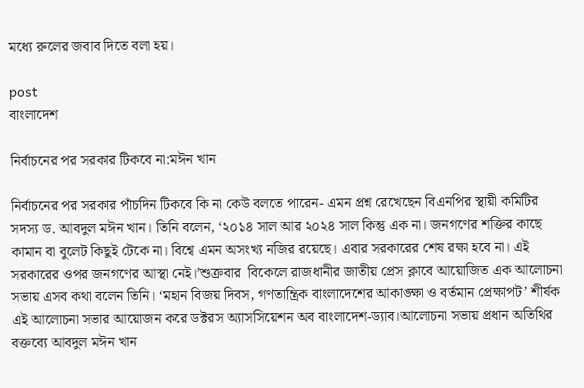মধ্যে রুলের জবাব দিতে বলা হয়।

post
বাংলাদেশ

নির্বাচনের পর সরকার টিকবে না:মঈন খান

নির্বাচনের পর সরকার পাঁচদিন টিকবে কি না কেউ বলতে পারেন- এমন প্রশ্ন রেখেছেন বিএনপির স্থায়ী কমিটির সদস্য ড. আবদুল মঈন খান। তিনি বলেন, ‘২০১৪ সাল আর ২০২৪ সাল কিন্তু এক না। জনগণের শক্তির কাছে কামান বা বুলেট কিছুই টেকে না। বিশ্বে এমন অসংখ্য নজির রয়েছে। এবার সরকারের শেষ রক্ষা হবে না। এই সরকারের ওপর জনগণের আস্থা নেই।’শুক্রবার  বিকেলে রাজধানীর জাতীয় প্রেস ক্লাবে আয়োজিত এক আলোচনা সভায় এসব কথা বলেন তিনি। ‘মহান বিজয় দিবস, গণতান্ত্রিক বাংলাদেশের আকাঙ্ক্ষা ও বর্তমান প্রেক্ষাপট’ শীর্ষক এই আলোচনা সভার আয়োজন করে ডক্টরস অ্যাসসিয়েশন অব বাংলাদেশ-ড্যাব।আলোচনা সভায় প্রধান অতিথির বক্তব্যে আবদুল মঈন খান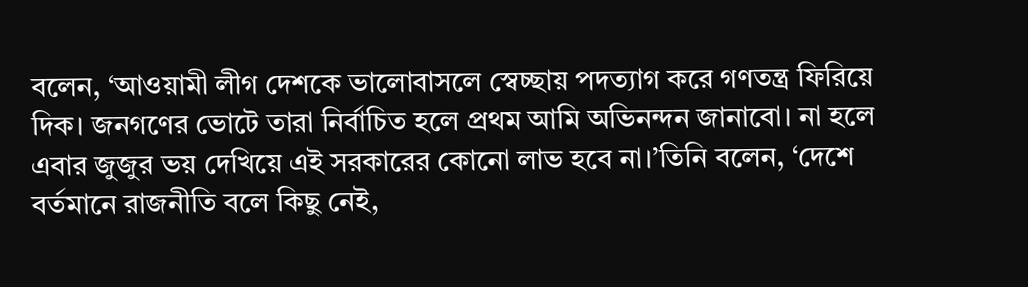বলেন, ‘আওয়ামী লীগ দেশকে ভালোবাসলে স্বেচ্ছায় পদত্যাগ করে গণতন্ত্র ফিরিয়ে দিক। জনগণের ভোটে তারা নির্বাচিত হলে প্রথম আমি অভিনন্দন জানাবো। না হলে এবার জুজুর ভয় দেখিয়ে এই সরকারের কোনো লাভ হবে না।’তিনি বলেন, ‘দেশে বর্তমানে রাজনীতি বলে কিছু নেই,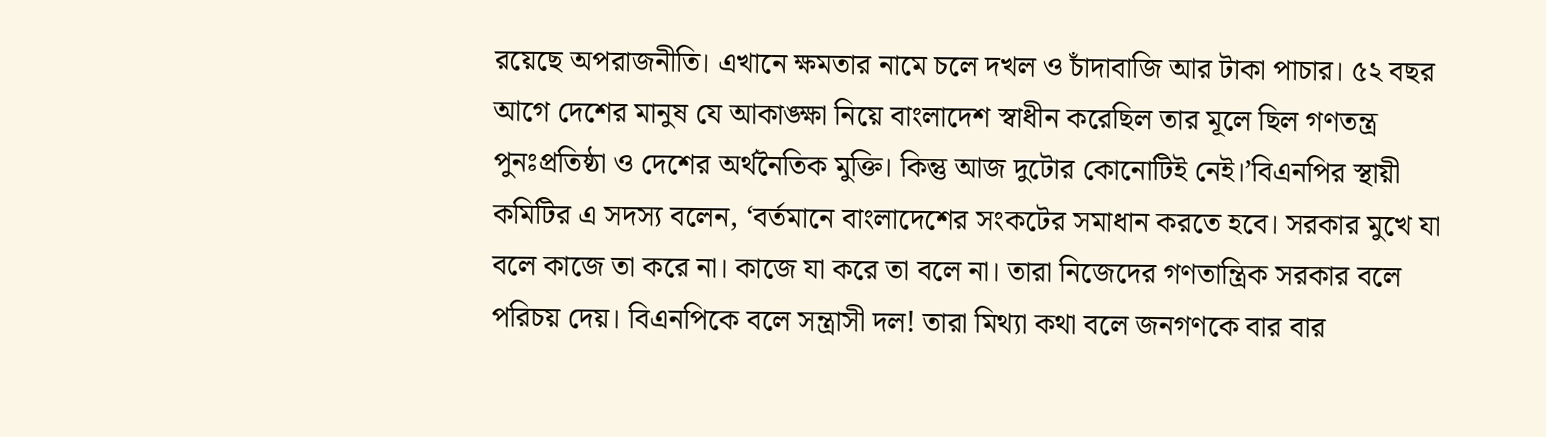রয়েছে অপরাজনীতি। এখানে ক্ষমতার নামে চলে দখল ও চাঁদাবাজি আর টাকা পাচার। ৫২ বছর আগে দেশের মানুষ যে আকাঙ্ক্ষা নিয়ে বাংলাদেশ স্বাধীন করেছিল তার মূলে ছিল গণতন্ত্র পুনঃপ্রতিষ্ঠা ও দেশের অর্থনৈতিক মুক্তি। কিন্তু আজ দুটোর কোনোটিই নেই।’বিএনপির স্থায়ী কমিটির এ সদস্য বলেন, ‘বর্তমানে বাংলাদেশের সংকটের সমাধান করতে হবে। সরকার মুখে যা বলে কাজে তা করে না। কাজে যা করে তা বলে না। তারা নিজেদের গণতান্ত্রিক সরকার বলে পরিচয় দেয়। বিএনপিকে বলে সন্ত্রাসী দল! তারা মিথ্যা কথা বলে জনগণকে বার বার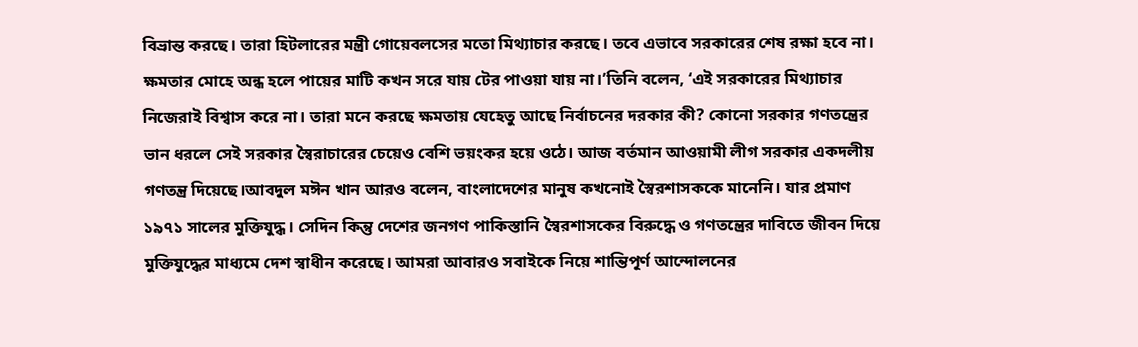বিভ্রান্ত করছে। তারা হিটলারের মন্ত্রী গোয়েবলসের মতো মিথ্যাচার করছে। তবে এভাবে সরকারের শেষ রক্ষা হবে না। ক্ষমতার মোহে অন্ধ হলে পায়ের মাটি কখন সরে যায় টের পাওয়া যায় না।’তিনি বলেন, ‘এই সরকারের মিথ্যাচার নিজেরাই বিশ্বাস করে না। তারা মনে করছে ক্ষমতায় যেহেতু আছে নির্বাচনের দরকার কী? কোনো সরকার গণতন্ত্রের ভান ধরলে সেই সরকার স্বৈরাচারের চেয়েও বেশি ভয়ংকর হয়ে ওঠে। আজ বর্তমান আওয়ামী লীগ সরকার একদলীয় গণতন্ত্র দিয়েছে।আবদুল মঈন খান আরও বলেন, বাংলাদেশের মানুষ কখনোই স্বৈরশাসককে মানেনি। যার প্রমাণ ১৯৭১ সালের মুক্তিযুদ্ধ। সেদিন কিন্তু দেশের জনগণ পাকিস্তানি স্বৈরশাসকের বিরুদ্ধে ও গণতন্ত্রের দাবিতে জীবন দিয়ে মুক্তিযুদ্ধের মাধ্যমে দেশ স্বাধীন করেছে। আমরা আবারও সবাইকে নিয়ে শান্তিপূর্ণ আন্দোলনের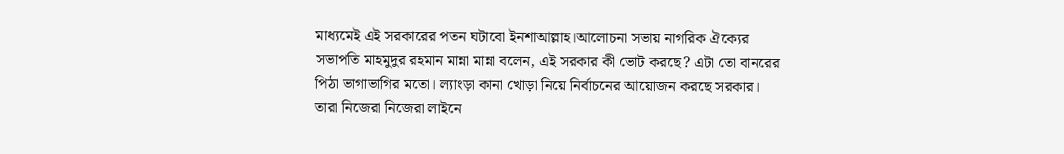মাধ্যমেই এই সরকারের পতন ঘটাবো ইনশাআল্লাহ।আলোচনা সভায় নাগরিক ঐক্যের সভাপতি মাহমুদুর রহমান মান্না মান্না বলেন, এই সরকার কী ভোট করছে? এটা তো বানরের পিঠা ভাগাভাগির মতো। ল্যাংড়া কানা খোড়া নিয়ে নির্বাচনের আয়োজন করছে সরকার। তারা নিজেরা নিজেরা লাইনে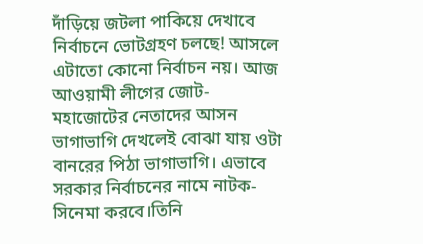দাঁড়িয়ে জটলা পাকিয়ে দেখাবে নির্বাচনে ভোটগ্রহণ চলছে! আসলে এটাতো কোনো নির্বাচন নয়। আজ আওয়ামী লীগের জোট-মহাজোটের নেতাদের আসন ভাগাভাগি দেখলেই বোঝা যায় ওটা বানরের পিঠা ভাগাভাগি। এভাবে সরকার নির্বাচনের নামে নাটক-সিনেমা করবে।তিনি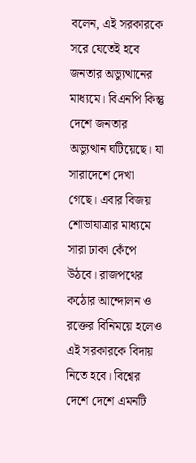বলেন, এই সরকারকে সরে যেতেই হবে জনতার অভ্যুত্থানের মাধ্যমে। বিএনপি কিন্তু দেশে জনতার অভ্যুত্থান ঘটিয়েছে। যা সারাদেশে দেখা গেছে। এবার বিজয় শোভাযাত্রার মাধ্যমে সারা ঢাকা কেঁপে উঠবে। রাজপথের কঠোর আন্দোলন ও রক্তের বিনিময়ে হলেও এই সরকারকে বিদায় নিতে হবে। বিশ্বের দেশে দেশে এমনটি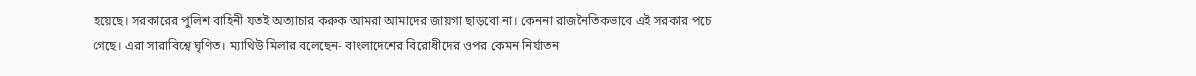হয়েছে। সরকারের পুলিশ বাহিনী যতই অত্যাচার করুক আমরা আমাদের জায়গা ছাড়বো না। কেননা রাজনৈতিকভাবে এই সরকার পচে গেছে। এরা সারাবিশ্বে ঘৃণিত। ম্যাথিউ মিলার বলেছেন- বাংলাদেশের বিরোধীদের ওপর কেমন নির্যাতন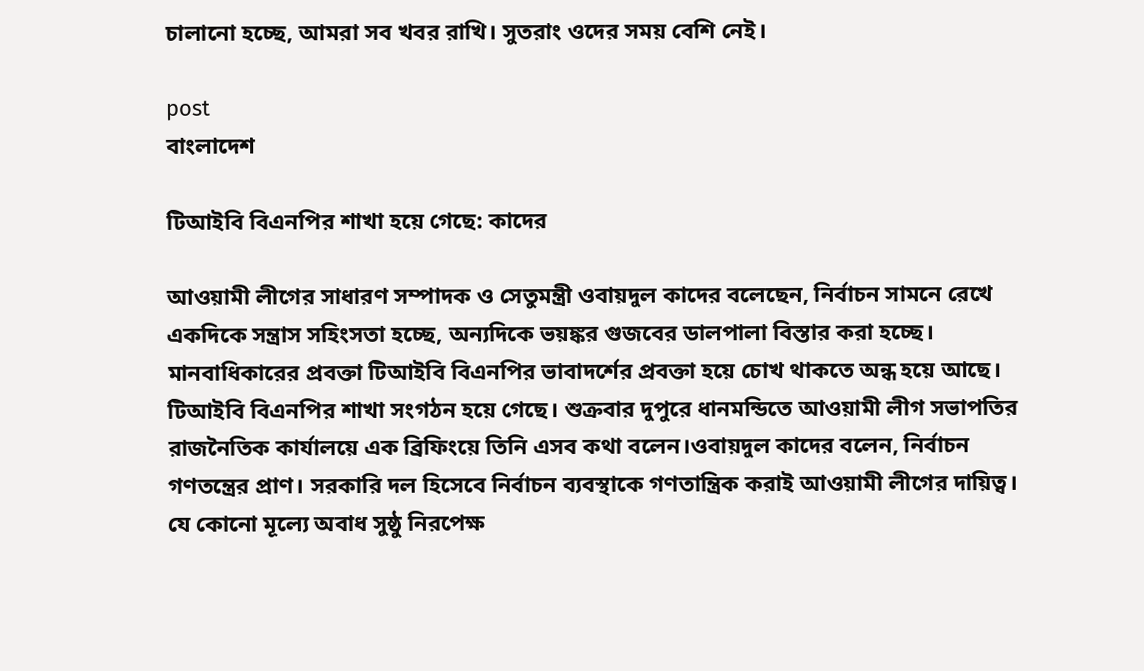চালানো হচ্ছে, আমরা সব খবর রাখি। সুতরাং ওদের সময় বেশি নেই।

post
বাংলাদেশ

টিআইবি বিএনপির শাখা হয়ে গেছে: কাদের

আওয়ামী লীগের সাধারণ সম্পাদক ও সেতুমন্ত্রী ওবায়দুল কাদের বলেছেন, নির্বাচন সামনে রেখে একদিকে সন্ত্রাস সহিংসতা হচ্ছে, অন্যদিকে ভয়ঙ্কর গুজবের ডালপালা বিস্তার করা হচ্ছে। মানবাধিকারের প্রবক্তা টিআইবি বিএনপির ভাবাদর্শের প্রবক্তা হয়ে চোখ থাকতে অন্ধ হয়ে আছে। টিআইবি বিএনপির শাখা সংগঠন হয়ে গেছে। শুক্রবার দুপুরে ধানমন্ডিতে আওয়ামী লীগ সভাপতির রাজনৈতিক কার্যালয়ে এক ব্রিফিংয়ে তিনি এসব কথা বলেন।ওবায়দুল কাদের বলেন, নির্বাচন গণতন্ত্রের প্রাণ। সরকারি দল হিসেবে নির্বাচন ব্যবস্থাকে গণতান্ত্রিক করাই আওয়ামী লীগের দায়িত্ব। যে কোনো মূল্যে অবাধ সুষ্ঠু নিরপেক্ষ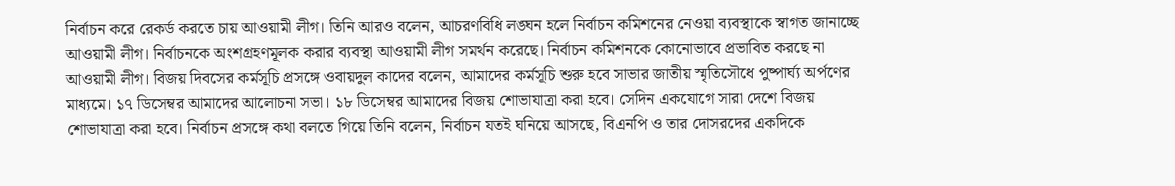নির্বাচন করে রেকর্ড করতে চায় আওয়ামী লীগ। তিনি আরও বলেন, আচরণবিধি লঙ্ঘন হলে নির্বাচন কমিশনের নেওয়া ব্যবস্থাকে স্বাগত জানাচ্ছে আওয়ামী লীগ। নির্বাচনকে অংশগ্রহণমূলক করার ব্যবস্থা আওয়ামী লীগ সমর্থন করেছে। নির্বাচন কমিশনকে কোনোভাবে প্রভাবিত করছে না আওয়ামী লীগ। বিজয় দিবসের কর্মসূচি প্রসঙ্গে ওবায়দুল কাদের বলেন, আমাদের কর্মসূচি শুরু হবে সাভার জাতীয় স্মৃতিসৌধে পুষ্পার্ঘ্য অর্পণের মাধ্যমে। ১৭ ডিসেম্বর আমাদের আলোচনা সভা। ১৮ ডিসেম্বর আমাদের বিজয় শোভাযাত্রা করা হবে। সেদিন একযোগে সারা দেশে বিজয় শোভাযাত্রা করা হবে। নির্বাচন প্রসঙ্গে কথা বলতে গিয়ে তিনি বলেন, নির্বাচন যতই ঘনিয়ে আসছে, বিএনপি ও তার দোসরদের একদিকে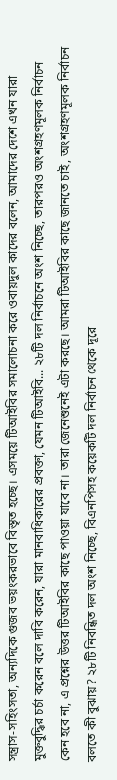সন্ত্রাস-সহিংসতা, অন্যদিকে গুজব ভয়ংকরভাবে বিস্তৃত হচ্ছে। এসময়ে টিআইবির সমালোচনা করে ওবায়দুল কাদের বলেন, আমাদের দেশে এখন যারা মুক্তবুদ্ধির চর্চা করেন বলে দাবি করেন, যারা মানবাধিকারের প্রবক্তা, যেমন টিআইবি... ২৮টি দল নির্বাচনে অংশ নিচ্ছে, তারপরও অংশগ্রহণমূলক নির্বাচন কেন হবে না, এ প্রশ্নের উত্তর টিআইবির কাছে পাওয়া যাবে না। তারা জেনেশুনেই এটা করছে। আমরা টিআইবির কাছে জানতে চাই, অংশগ্রহণমূলক নির্বাচন বলতে কী বুঝায়? ২৮টি নিবন্ধিত দল অংশ নিচ্ছে, বিএনপিসহ কয়েকটি দল নির্বাচন থেকে দূরে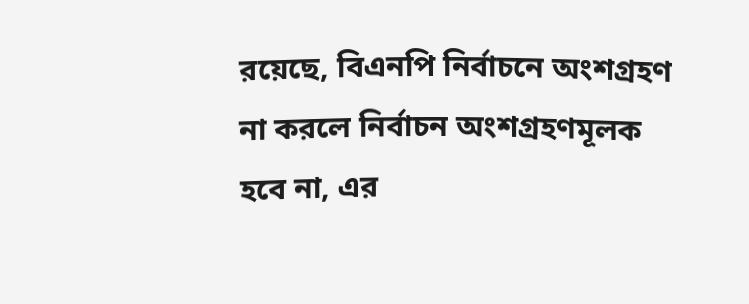রয়েছে, বিএনপি নির্বাচনে অংশগ্রহণ না করলে নির্বাচন অংশগ্রহণমূলক হবে না, এর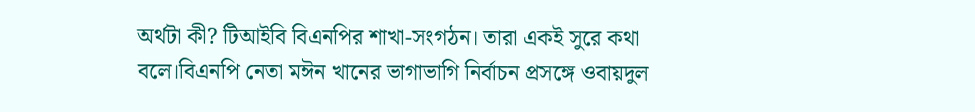অর্থটা কী? টিআইবি বিএনপির শাখা-সংগঠন। তারা একই সুরে কথা বলে।বিএনপি নেতা মঈন খানের ভাগাভাগি নির্বাচন প্রসঙ্গে ওবায়দুল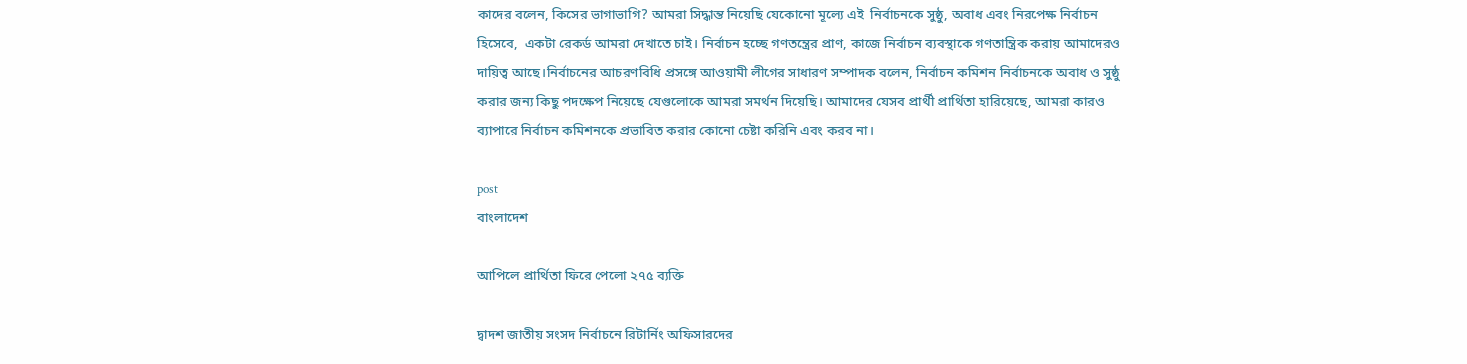কাদের বলেন, কিসের ভাগাভাগি? আমরা সিদ্ধান্ত নিয়েছি যেকোনো মূল্যে এই  নির্বাচনকে সুষ্ঠু, অবাধ এবং নিরপেক্ষ নির্বাচন হিসেবে,  একটা রেকর্ড আমরা দেখাতে চাই। নির্বাচন হচ্ছে গণতন্ত্রের প্রাণ, কাজে নির্বাচন ব্যবস্থাকে গণতান্ত্রিক করায় আমাদেরও দায়িত্ব আছে।নির্বাচনের আচরণবিধি প্রসঙ্গে আওয়ামী লীগের সাধারণ সম্পাদক বলেন, নির্বাচন কমিশন নির্বাচনকে অবাধ ও সুষ্ঠু করার জন্য কিছু পদক্ষেপ নিয়েছে যেগুলোকে আমরা সমর্থন দিয়েছি। আমাদের যেসব প্রার্থী প্রার্থিতা হারিয়েছে, আমরা কারও ব্যাপারে নির্বাচন কমিশনকে প্রভাবিত করার কোনো চেষ্টা করিনি এবং করব না।

post
বাংলাদেশ

আপিলে প্রার্থিতা ফিরে পেলো ২৭৫ ব্যক্তি

দ্বাদশ জাতীয় সংসদ নির্বাচনে রিটার্নিং অফিসারদের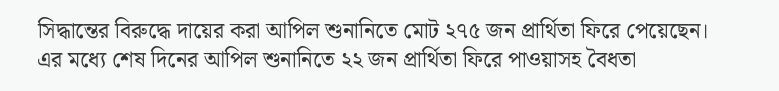সিদ্ধান্তের বিরুদ্ধে দায়ের করা আপিল শুনানিতে মোট ২৭৫ জন প্রার্থিতা ফিরে পেয়েছেন। এর মধ্যে শেষ দিনের আপিল শুনানিতে ২২ জন প্রার্থিতা ফিরে পাওয়াসহ বৈধতা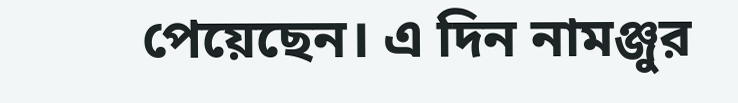পেয়েছেন। এ দিন নামঞ্জুর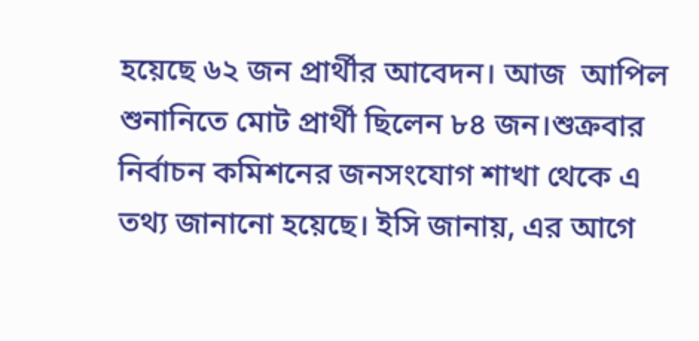হয়েছে ৬২ জন প্রার্থীর আবেদন। আজ  আপিল শুনানিতে মোট প্রার্থী ছিলেন ৮৪ জন।শুক্রবার নির্বাচন কমিশনের জনসংযোগ শাখা থেকে এ তথ্য জানানো হয়েছে। ইসি জানায়, এর আগে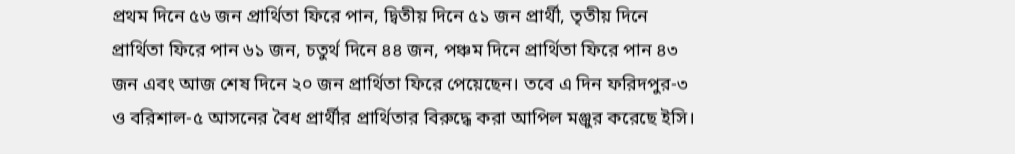প্রথম দিনে ৫৬ জন প্রার্থিতা ফিরে পান, দ্বিতীয় দিনে ৫১ জন প্রার্থী, তৃতীয় দিনে প্রার্থিতা ফিরে পান ৬১ জন, চতুর্থ দিনে ৪৪ জন, পঞ্চম দিনে প্রার্থিতা ফিরে পান ৪৩ জন এবং আজ শেষ দিনে ২০ জন প্রার্থিতা ফিরে পেয়েছেন। তবে এ দিন ফরিদপুর-৩ ও বরিশাল-৫ আসনের বৈধ প্রার্থীর প্রার্থিতার বিরুদ্ধে করা আপিল মঞ্জুর করেছে ইসি।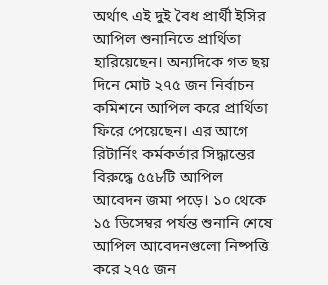অর্থাৎ এই দুই বৈধ প্রার্থী ইসির আপিল শুনানিতে প্রার্থিতা হারিয়েছেন। অন্যদিকে গত ছয় দিনে মোট ২৭৫ জন নির্বাচন কমিশনে আপিল করে প্রার্থিতা ফিরে পেয়েছেন। এর আগে রিটার্নিং কর্মকর্তার সিদ্ধান্তের বিরুদ্ধে ৫৫৮টি আপিল আবেদন জমা পড়ে। ১০ থেকে ১৫ ডিসেম্বর পর্যন্ত শুনানি শেষে আপিল আবেদনগুলো নিষ্পত্তি করে ২৭৫ জন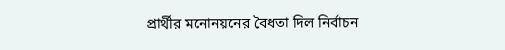প্রার্থীর মনোনয়নের বৈধতা দিল নির্বাচন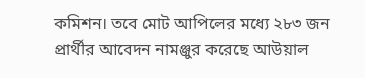কমিশন। তবে মোট আপিলের মধ্যে ২৮৩ জন প্রার্থীর আবেদন নামঞ্জুর করেছে আউয়াল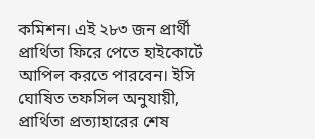কমিশন। এই ২৮৩ জন প্রার্থী প্রার্থিতা ফিরে পেতে হাইকোর্টে আপিল করতে পারবেন। ইসি ঘোষিত তফসিল অনুযায়ী, প্রার্থিতা প্রত্যাহারের শেষ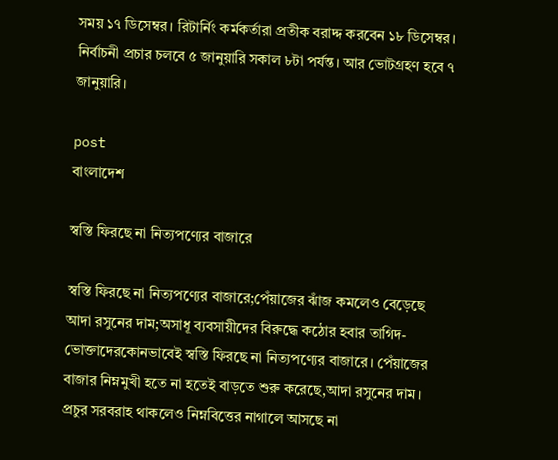সময় ১৭ ডিসেম্বর। রিটার্নিং কর্মকর্তারা প্রতীক বরাদ্দ করবেন ১৮ ডিসেম্বর। নির্বাচনী প্রচার চলবে ৫ জানুয়ারি সকাল ৮টা পর্যন্ত। আর ভোটগ্রহণ হবে ৭ জানুয়ারি।

post
বাংলাদেশ

স্বস্তি ফিরছে না নিত্যপণ্যের বাজারে

স্বস্তি ফিরছে না নিত্যপণ্যের বাজারে;পেঁয়াজের ঝাঁজ কমলেও বেড়েছে আদা রসুনের দাম;অসাধূ ব্যবসায়ীদের বিরুদ্ধে কঠোর হবার তাগিদ- ভোক্তাদেরকোনভাবেই স্বস্তি ফিরছে না নিত্যপণ্যের বাজারে। পেঁয়াজের বাজার নিম্নমুখী হতে না হতেই বাড়তে শুরু করেছে,আদা রসুনের দাম। প্রচুর সরবরাহ থাকলেও নিম্নবিত্তের নাগালে আসছে না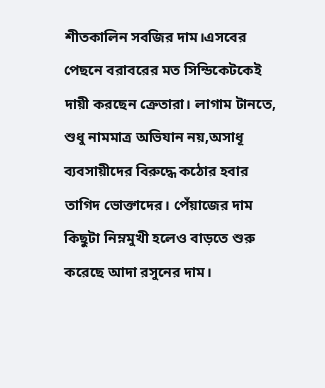শীতকালিন সবজির দাম।এসবের পেছনে বরাবরের মত সিন্ডিকেটকেই দায়ী করছেন ক্রেতারা। লাগাম টানতে, শুধু নামমাত্র অভিযান নয়,অসাধূ ব্যবসায়ীদের বিরুদ্ধে কঠোর হবার তাগিদ ভোক্তাদের। পেঁয়াজের দাম কিছুটা নিম্নমুখী হলেও বাড়তে শুরু করেছে আদা রসুনের দাম।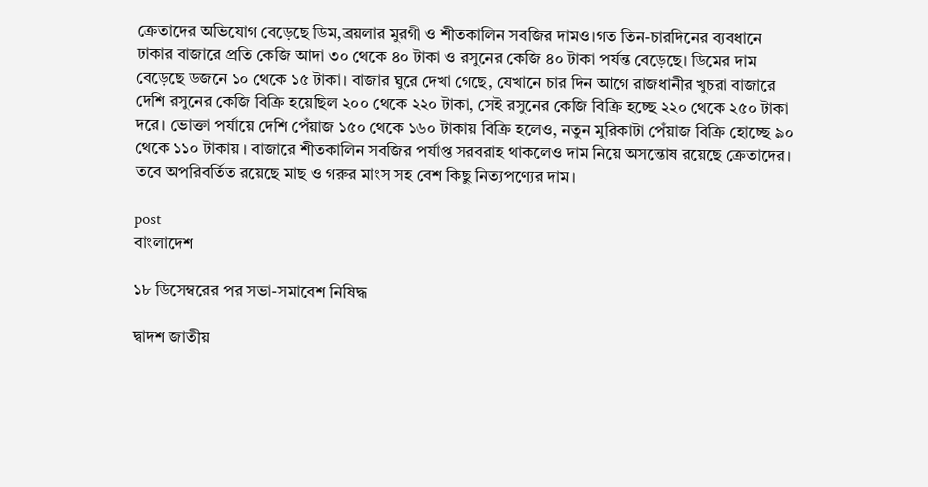ক্রেতাদের অভিযোগ বেড়েছে ডিম,ব্রয়লার মুরগী ও শীতকালিন সবজির দামও।গত তিন-চারদিনের ব্যবধানে ঢাকার বাজারে প্রতি কেজি আদা ৩০ থেকে ৪০ টাকা ও রসুনের কেজি ৪০ টাকা পর্যন্ত বেড়েছে। ডিমের দাম বেড়েছে ডজনে ১০ থেকে ১৫ টাকা। বাজার ঘুরে দেখা গেছে, যেখানে চার দিন আগে রাজধানীর খুচরা বাজারে দেশি রসুনের কেজি বিক্রি হয়েছিল ২০০ থেকে ২২০ টাকা, সেই রসুনের কেজি বিক্রি হচ্ছে ২২০ থেকে ২৫০ টাকা দরে। ভোক্তা পর্যায়ে দেশি পেঁয়াজ ১৫০ থেকে ১৬০ টাকায় বিক্রি হলেও, নতুন মুরিকাটা পেঁয়াজ বিক্রি হোচ্ছে ৯০ থেকে ১১০ টাকায় । বাজারে শীতকালিন সবজির পর্যাপ্ত সরবরাহ থাকলেও দাম নিয়ে অসন্তোষ রয়েছে ক্রেতাদের। তবে অপরিবর্তিত রয়েছে মাছ ও গরুর মাংস সহ বেশ কিছু নিত্যপণ্যের দাম।

post
বাংলাদেশ

১৮ ডিসেম্বরের পর সভা-সমাবেশ নিষিদ্ধ

দ্বাদশ জাতীয়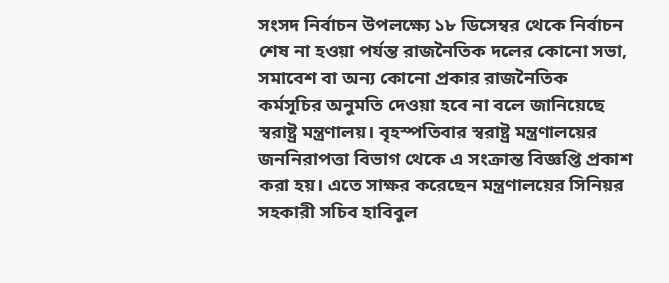সংসদ নির্বাচন উপলক্ষ্যে ১৮ ডিসেম্বর থেকে নির্বাচন শেষ না হওয়া পর্যন্ত রাজনৈতিক দলের কোনো সভা, সমাবেশ বা অন্য কোনো প্রকার রাজনৈতিক কর্মসূচির অনুমতি দেওয়া হবে না বলে জানিয়েছে স্বরাষ্ট্র মন্ত্রণালয়। বৃহস্পতিবার স্বরাষ্ট্র মন্ত্রণালয়ের জননিরাপত্তা বিভাগ থেকে এ সংক্রান্ত বিজ্ঞপ্তি প্রকাশ করা হয়। এতে সাক্ষর করেছেন মন্ত্রণালয়ের সিনিয়র সহকারী সচিব হাবিবুল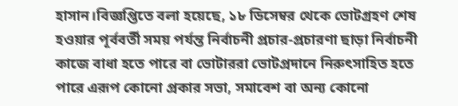হাসান।বিজ্ঞপ্তিতে বলা হয়েছে, ১৮ ডিসেম্বর থেকে ভোটগ্রহণ শেষ হওয়ার পূর্ববর্তী সময় পর্যন্ত নির্বাচনী প্রচার-প্রচারণা ছাড়া নির্বাচনী কাজে বাধা হতে পারে বা ভোটাররা ভোটপ্রদানে নিরুৎসাহিত হতে পারে এরূপ কোনো প্রকার সভা, সমাবেশ বা অন্য কোনো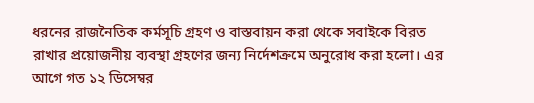ধরনের রাজনৈতিক কর্মসূচি গ্রহণ ও বাস্তবায়ন করা থেকে সবাইকে বিরত রাখার প্রয়োজনীয় ব্যবস্থা গ্রহণের জন্য নির্দেশক্রমে অনুরোধ করা হলো। এর আগে গত ১২ ডিসেম্বর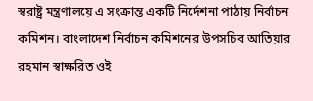স্বরাষ্ট্র মন্ত্রণালয়ে এ সংক্রান্ত একটি নির্দেশনা পাঠায় নির্বাচন কমিশন। বাংলাদেশ নির্বাচন কমিশনের উপসচিব আতিয়ার রহমান স্বাক্ষরিত ওই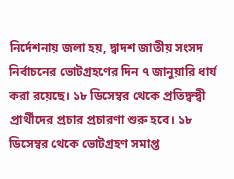নির্দেশনায় জলা হয়, দ্বাদশ জাতীয় সংসদ নির্বাচনের ভোটগ্রহণের দিন ৭ জানুয়ারি ধার্য করা রয়েছে। ১৮ ডিসেম্বর থেকে প্রতিদ্বন্দ্বী প্রার্থীদের প্রচার প্রচারণা শুরু হবে। ১৮ ডিসেম্বর থেকে ভোটগ্রহণ সমাপ্ত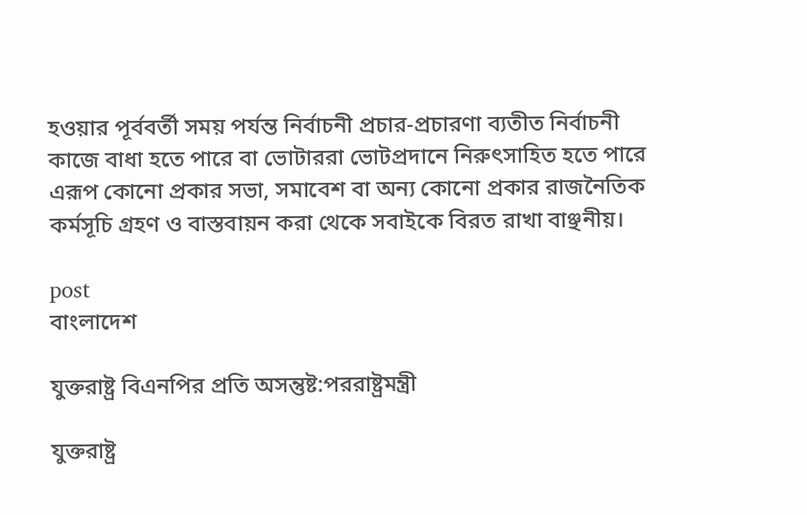হওয়ার পূর্ববর্তী সময় পর্যন্ত নির্বাচনী প্রচার-প্রচারণা ব্যতীত নির্বাচনী কাজে বাধা হতে পারে বা ভোটাররা ভোটপ্রদানে নিরুৎসাহিত হতে পারে এরূপ কোনো প্রকার সভা, সমাবেশ বা অন্য কোনো প্রকার রাজনৈতিক কর্মসূচি গ্রহণ ও বাস্তবায়ন করা থেকে সবাইকে বিরত রাখা বাঞ্ছনীয়।

post
বাংলাদেশ

যুক্তরাষ্ট্র বিএনপির প্রতি অসন্তুষ্ট:পররাষ্ট্রমন্ত্রী

যুক্তরাষ্ট্র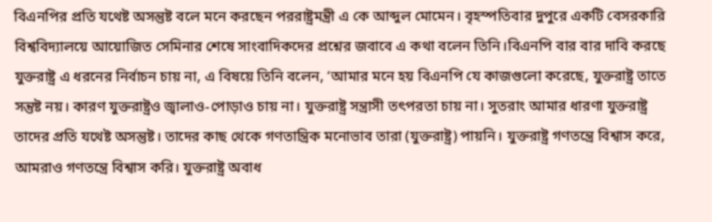বিএনপির প্রতি যথেষ্ট অসন্তুষ্ট বলে মনে করছেন পররাষ্ট্রমন্ত্রী এ কে আব্দুল মোমেন। বৃহস্পতিবার দুপুরে একটি বেসরকারি বিশ্ববিদ্যালয়ে আয়োজিত সেমিনার শেষে সাংবাদিকদের প্রশ্নের জবাবে এ কথা বলেন তিনি।বিএনপি বার বার দাবি করছে যুক্তরাষ্ট্র এ ধরনের নির্বাচন চায় না, এ বিষয়ে তিনি বলেন, ‘আমার মনে হয় বিএনপি যে কাজগুলো করেছে, যুক্তরাষ্ট্র তাতে সন্তুষ্ট নয়। কারণ যুক্তরাষ্ট্রও জ্বালাও-পোড়াও চায় না। যুক্তরাষ্ট্র সন্ত্রাসী তৎপরতা চায় না। সুতরাং আমার ধারণা যুক্তরাষ্ট্র তাদের প্রতি যথেষ্ট অসন্তুষ্ট। তাদের কাছ থেকে গণতান্ত্রিক মনোভাব তারা (যুক্তরাষ্ট্র) পায়নি। যুক্তরাষ্ট্র গণতন্ত্রে বিশ্বাস করে, আমরাও গণতন্ত্রে বিশ্বাস করি। যুক্তরাষ্ট্র অবাধ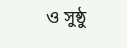ও সুষ্ঠু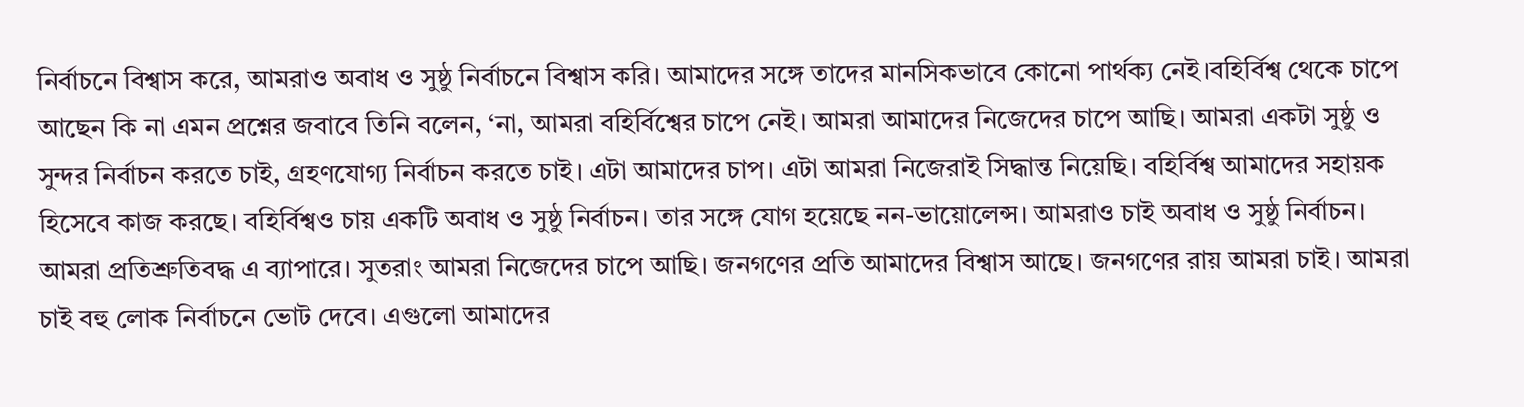নির্বাচনে বিশ্বাস করে, আমরাও অবাধ ও সুষ্ঠু নির্বাচনে বিশ্বাস করি। আমাদের সঙ্গে তাদের মানসিকভাবে কোনো পার্থক্য নেই।বহির্বিশ্ব থেকে চাপে আছেন কি না এমন প্রশ্নের জবাবে তিনি বলেন, ‘না, আমরা বহির্বিশ্বের চাপে নেই। আমরা আমাদের নিজেদের চাপে আছি। আমরা একটা সুষ্ঠু ও সুন্দর নির্বাচন করতে চাই, গ্রহণযোগ্য নির্বাচন করতে চাই। এটা আমাদের চাপ। এটা আমরা নিজেরাই সিদ্ধান্ত নিয়েছি। বহির্বিশ্ব আমাদের সহায়ক হিসেবে কাজ করছে। বহির্বিশ্বও চায় একটি অবাধ ও সুষ্ঠু নির্বাচন। তার সঙ্গে যোগ হয়েছে নন-ভায়োলেন্স। আমরাও চাই অবাধ ও সুষ্ঠু নির্বাচন। আমরা প্রতিশ্রুতিবদ্ধ এ ব্যাপারে। সুতরাং আমরা নিজেদের চাপে আছি। জনগণের প্রতি আমাদের বিশ্বাস আছে। জনগণের রায় আমরা চাই। আমরা চাই বহু লোক নির্বাচনে ভোট দেবে। এগুলো আমাদের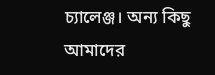চ্যালেঞ্জ। অন্য কিছু আমাদের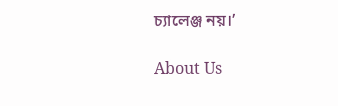চ্যালেঞ্জ নয়।’

About Us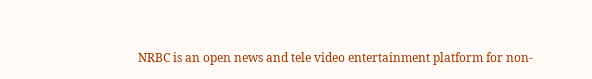NRBC is an open news and tele video entertainment platform for non-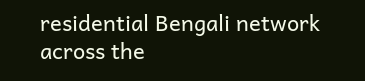residential Bengali network across the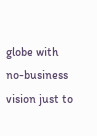globe with no-business vision just to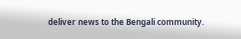deliver news to the Bengali community.